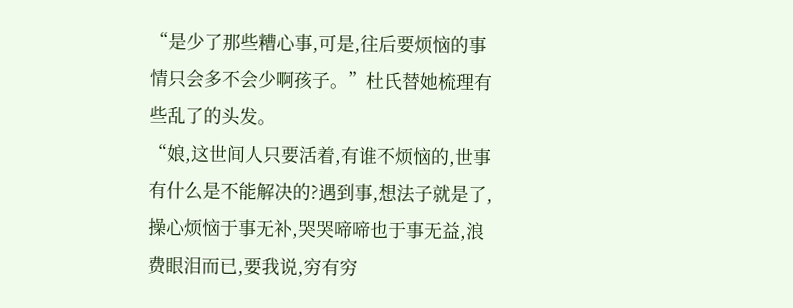“是少了那些糟心事,可是,往后要烦恼的事情只会多不会少啊孩子。”杜氏替她梳理有些乱了的头发。
“娘,这世间人只要活着,有谁不烦恼的,世事有什么是不能解决的?遇到事,想法子就是了,操心烦恼于事无补,哭哭啼啼也于事无益,浪费眼泪而已,要我说,穷有穷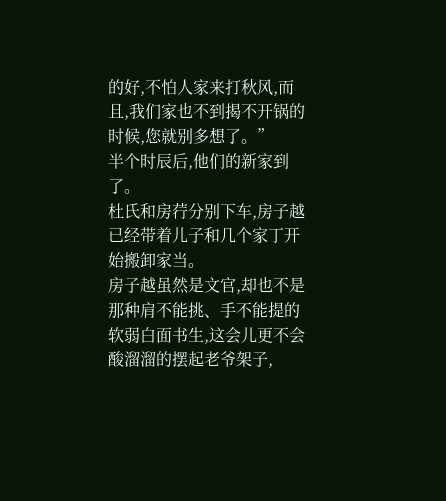的好,不怕人家来打秋风,而且,我们家也不到揭不开锅的时候,您就别多想了。”
半个时辰后,他们的新家到了。
杜氏和房荇分别下车,房子越已经带着儿子和几个家丁开始搬卸家当。
房子越虽然是文官,却也不是那种肩不能挑、手不能提的软弱白面书生,这会儿更不会酸溜溜的摆起老爷架子,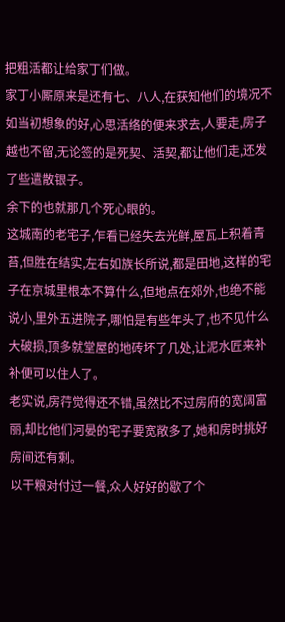把粗活都让给家丁们做。
家丁小厮原来是还有七、八人,在获知他们的境况不如当初想象的好,心思活络的便来求去,人要走,房子越也不留,无论签的是死契、活契,都让他们走,还发了些遣散银子。
余下的也就那几个死心眼的。
这城南的老宅子,乍看已经失去光鲜,屋瓦上积着青苔,但胜在结实,左右如族长所说,都是田地,这样的宅子在京城里根本不算什么,但地点在郊外,也绝不能说小,里外五进院子,哪怕是有些年头了,也不见什么大破损,顶多就堂屋的地砖坏了几处,让泥水匠来补补便可以住人了。
老实说,房荇觉得还不错,虽然比不过房府的宽阔富丽,却比他们河晏的宅子要宽敞多了,她和房时挑好房间还有剩。
以干粮对付过一餐,众人好好的歇了个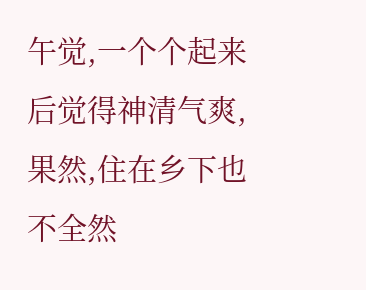午觉,一个个起来后觉得神清气爽,果然,住在乡下也不全然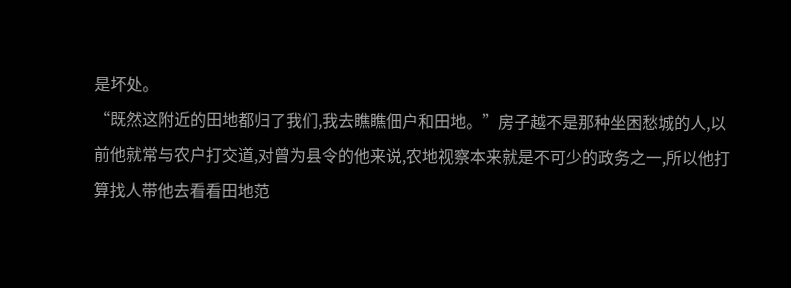是坏处。
“既然这附近的田地都归了我们,我去瞧瞧佃户和田地。”房子越不是那种坐困愁城的人,以前他就常与农户打交道,对曾为县令的他来说,农地视察本来就是不可少的政务之一,所以他打算找人带他去看看田地范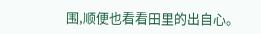围,顺便也看看田里的出自心。